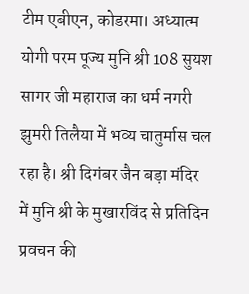टीम एबीएन, कोडरमा। अध्यात्म योगी परम पूज्य मुनि श्री 108 सुयश सागर जी महाराज का धर्म नगरी झुमरी तिलैया में भव्य चातुर्मास चल रहा है। श्री दिगंबर जैन बड़ा मंदिर में मुनि श्री के मुखारविंद से प्रतिदिन प्रवचन की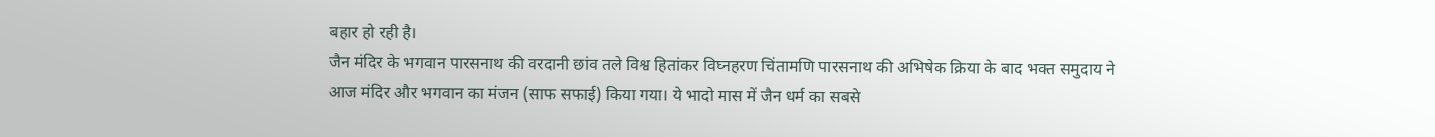बहार हो रही है।
जैन मंदिर के भगवान पारसनाथ की वरदानी छांव तले विश्व हितांकर विघ्नहरण चिंतामणि पारसनाथ की अभिषेक क्रिया के बाद भक्त समुदाय ने आज मंदिर और भगवान का मंजन (साफ सफाई) किया गया। ये भादो मास में जैन धर्म का सबसे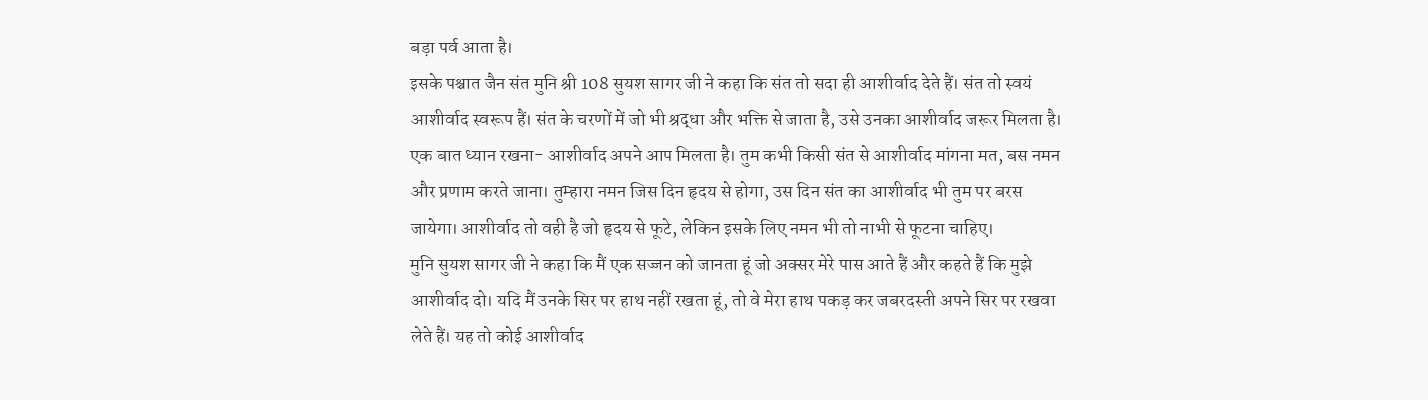बड़ा पर्व आता है।
इसके पश्चात जैन संत मुनि श्री 108 सुयश सागर जी ने कहा कि संत तो सदा ही आशीर्वाद देते हैं। संत तो स्वयं आशीर्वाद स्वरूप हैं। संत के चरणों में जो भी श्रद्धा और भक्ति से जाता है, उसे उनका आशीर्वाद जरूर मिलता है।
एक बात ध्यान रखना- आशीर्वाद अपने आप मिलता है। तुम कभी किसी संत से आशीर्वाद मांगना मत, बस नमन और प्रणाम करते जाना। तुम्हारा नमन जिस दिन हृदय से होगा, उस दिन संत का आशीर्वाद भी तुम पर बरस जायेगा। आशीर्वाद तो वही है जो हृदय से फूटे, लेकिन इसके लिए नमन भी तो नाभी से फूटना चाहिए।
मुनि सुयश सागर जी ने कहा कि मैं एक सज्जन को जानता हूं जो अक्सर मेरे पास आते हैं और कहते हैं कि मुझे आशीर्वाद दो। यदि मैं उनके सिर पर हाथ नहीं रखता हूं, तो वे मेरा हाथ पकड़ कर जबरदस्ती अपने सिर पर रखवा लेते हैं। यह तो कोई आशीर्वाद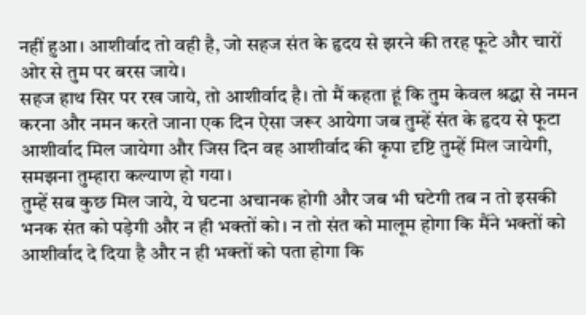नहीं हुआ। आशीर्वाद तो वही है, जो सहज संत के हृदय से झरने की तरह फूटे और चारों ओर से तुम पर बरस जाये।
सहज हाथ सिर पर रख जाये, तो आशीर्वाद है। तो मैं कहता हूं कि तुम केवल श्रद्धा से नमन करना और नमन करते जाना एक दिन ऐसा जरूर आयेगा जब तुम्हें संत के हृदय से फूटा आशीर्वाद मिल जायेगा और जिस दिन वह आशीर्वाद की कृपा दृष्टि तुम्हें मिल जायेगी, समझना तुम्हारा कल्याण हो गया।
तुम्हें सब कुछ मिल जाये, ये घटना अचानक होगी और जब भी घटेगी तब न तो इसकी भनक संत को पड़ेगी और न ही भक्तों को। न तो संत को मालूम होगा कि मैंने भक्तों को आशीर्वाद दे दिया है और न ही भक्तों को पता होगा कि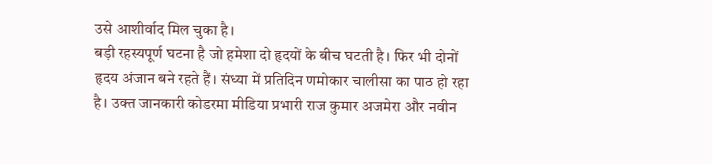उसे आशीर्वाद मिल चुका है।
बड़ी रहस्यपूर्ण घटना है जो हमेशा दो हृदयों के बीच घटती है। फिर भी दोनों हृदय अंजान बने रहते हैं। संध्या में प्रतिदिन णमोकार चालीसा का पाठ हो रहा है। उक्त जानकारी कोडरमा मीडिया प्रभारी राज कुमार अजमेरा और नवीन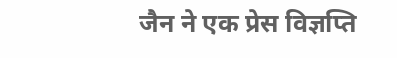जैन ने एक प्रेस विज्ञप्ति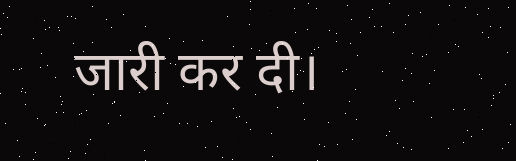जारी कर दी।